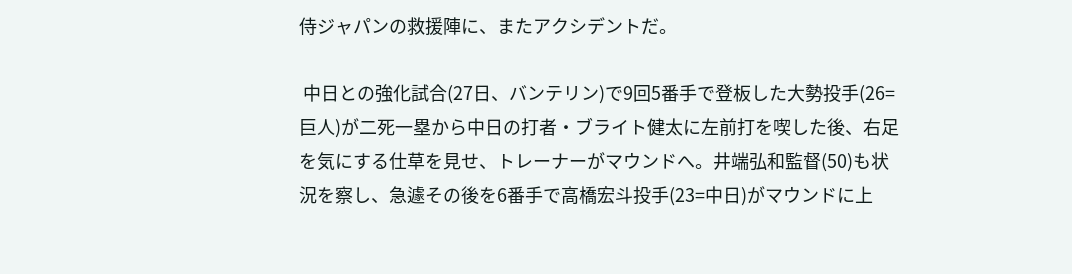侍ジャパンの救援陣に、またアクシデントだ。

 中日との強化試合(27日、バンテリン)で9回5番手で登板した大勢投手(26=巨人)が二死一塁から中日の打者・ブライト健太に左前打を喫した後、右足を気にする仕草を見せ、トレーナーがマウンドへ。井端弘和監督(50)も状況を察し、急遽その後を6番手で高橋宏斗投手(23=中日)がマウンドに上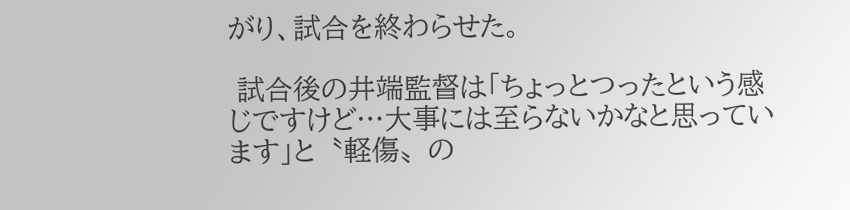がり、試合を終わらせた。

 試合後の井端監督は「ちょっとつったという感じですけど…大事には至らないかなと思っています」と〝軽傷〟の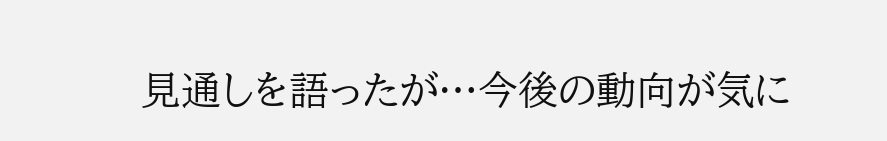見通しを語ったが…今後の動向が気に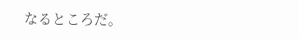なるところだ。